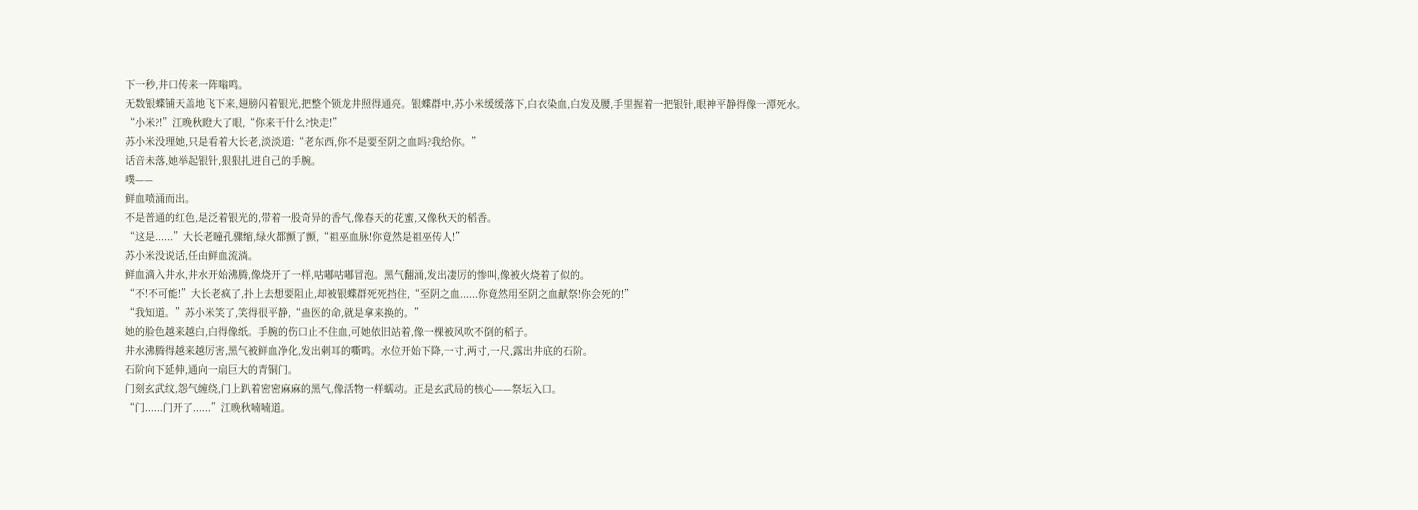下一秒,井口传来一阵嗡鸣。
无数银蝶铺天盖地飞下来,翅膀闪着银光,把整个锁龙井照得通亮。银蝶群中,苏小米缓缓落下,白衣染血,白发及腰,手里握着一把银针,眼神平静得像一潭死水。
“小米?!”江晚秋瞪大了眼,“你来干什么?快走!”
苏小米没理她,只是看着大长老,淡淡道:“老东西,你不是要至阴之血吗?我给你。”
话音未落,她举起银针,狠狠扎进自己的手腕。
噗——
鲜血喷涌而出。
不是普通的红色,是泛着银光的,带着一股奇异的香气,像春天的花蜜,又像秋天的稻香。
“这是......”大长老瞳孔骤缩,绿火都颤了颤,“祖巫血脉!你竟然是祖巫传人!”
苏小米没说话,任由鲜血流淌。
鲜血滴入井水,井水开始沸腾,像烧开了一样,咕嘟咕嘟冒泡。黑气翻涌,发出凄厉的惨叫,像被火烧着了似的。
“不!不可能!”大长老疯了,扑上去想要阻止,却被银蝶群死死挡住,“至阴之血......你竟然用至阴之血献祭!你会死的!”
“我知道。”苏小米笑了,笑得很平静,“蛊医的命,就是拿来换的。”
她的脸色越来越白,白得像纸。手腕的伤口止不住血,可她依旧站着,像一棵被风吹不倒的稻子。
井水沸腾得越来越厉害,黑气被鲜血净化,发出刺耳的嘶鸣。水位开始下降,一寸,两寸,一尺,露出井底的石阶。
石阶向下延伸,通向一扇巨大的青铜门。
门刻玄武纹,怨气缠绕,门上趴着密密麻麻的黑气,像活物一样蠕动。正是玄武局的核心——祭坛入口。
“门......门开了......”江晚秋喃喃道。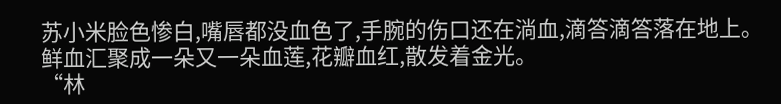苏小米脸色惨白,嘴唇都没血色了,手腕的伤口还在淌血,滴答滴答落在地上。鲜血汇聚成一朵又一朵血莲,花瓣血红,散发着金光。
“林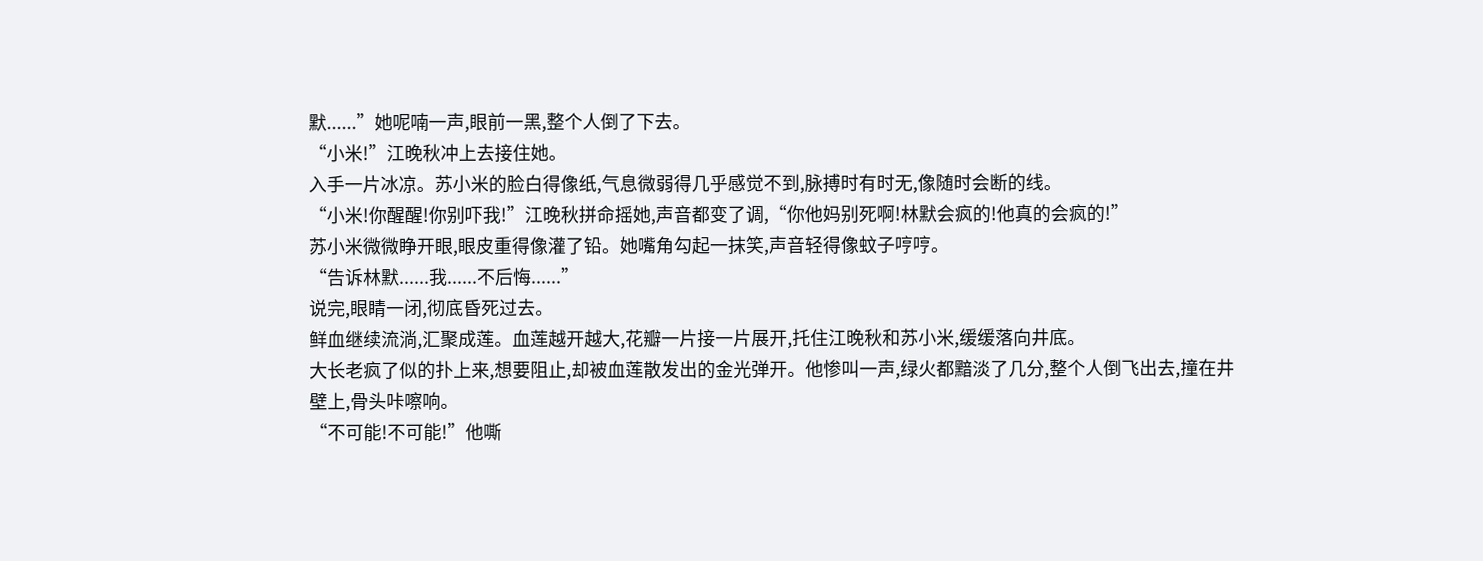默......”她呢喃一声,眼前一黑,整个人倒了下去。
“小米!”江晚秋冲上去接住她。
入手一片冰凉。苏小米的脸白得像纸,气息微弱得几乎感觉不到,脉搏时有时无,像随时会断的线。
“小米!你醒醒!你别吓我!”江晚秋拼命摇她,声音都变了调,“你他妈别死啊!林默会疯的!他真的会疯的!”
苏小米微微睁开眼,眼皮重得像灌了铅。她嘴角勾起一抹笑,声音轻得像蚊子哼哼。
“告诉林默......我......不后悔......”
说完,眼睛一闭,彻底昏死过去。
鲜血继续流淌,汇聚成莲。血莲越开越大,花瓣一片接一片展开,托住江晚秋和苏小米,缓缓落向井底。
大长老疯了似的扑上来,想要阻止,却被血莲散发出的金光弹开。他惨叫一声,绿火都黯淡了几分,整个人倒飞出去,撞在井壁上,骨头咔嚓响。
“不可能!不可能!”他嘶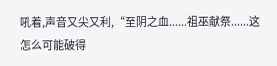吼着,声音又尖又利,“至阴之血......祖巫献祭......这怎么可能破得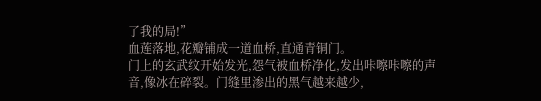了我的局!”
血莲落地,花瓣铺成一道血桥,直通青铜门。
门上的玄武纹开始发光,怨气被血桥净化,发出咔嚓咔嚓的声音,像冰在碎裂。门缝里渗出的黑气越来越少,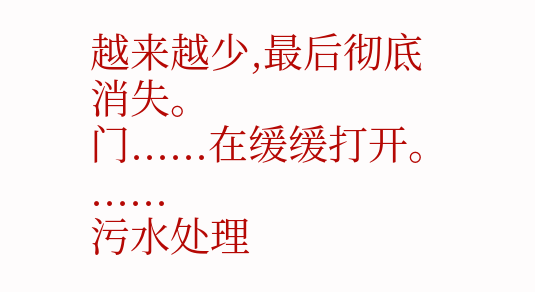越来越少,最后彻底消失。
门......在缓缓打开。
......
污水处理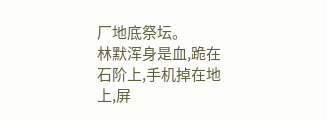厂地底祭坛。
林默浑身是血,跪在石阶上,手机掉在地上,屏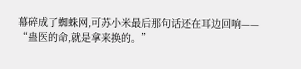幕碎成了蜘蛛网,可苏小米最后那句话还在耳边回响——
“蛊医的命,就是拿来换的。”